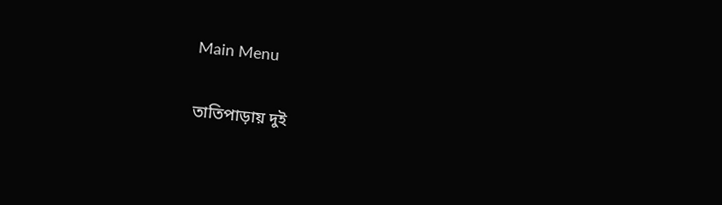Main Menu

তাতিপাড়ায় দুই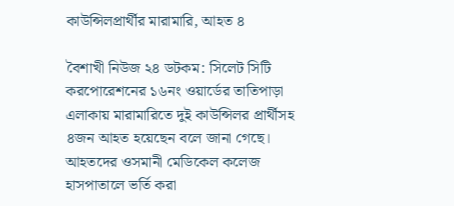কাউন্সিলপ্রার্থীর মারামারি, আহত ৪

বৈশাখী নিউজ ২৪ ডটকম: সিলেট সিটি করপোরেশনের ১৬নং ওয়ার্ডের তাতিপাড়া এলাকায় মারামারিতে দুই কাউন্সিলর প্রার্থীসহ ৪জন আহত হয়েছেন বলে জানা গেছে। আহতদের ওসমানী মেডিকেল কলেজ হাসপাতালে ভর্তি করা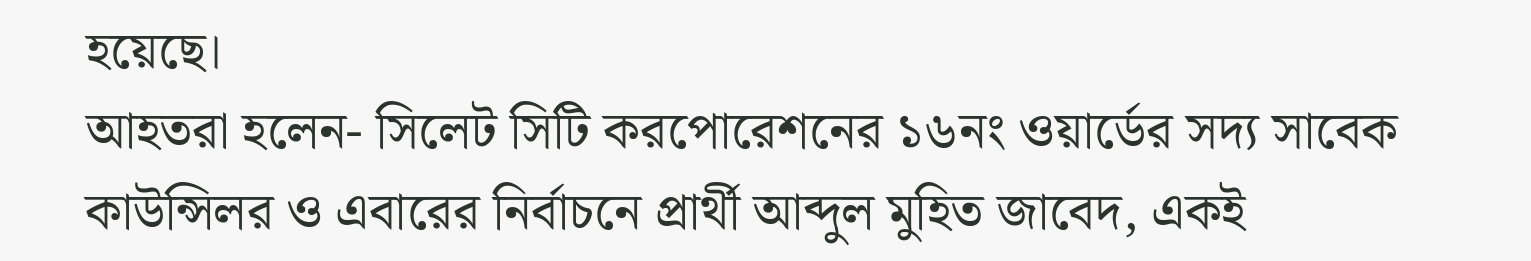হয়েছে।
আহতরা হলেন- সিলেট সিটি করপোরেশনের ১৬নং ওয়ার্ডের সদ্য সাবেক কাউন্সিলর ও এবারের নির্বাচনে প্রার্থী আব্দুল মুহিত জাবেদ, একই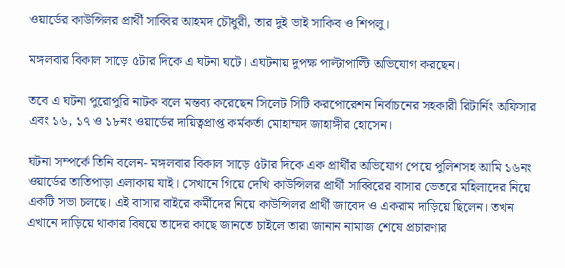ওয়ার্ডের কাউন্সিলর প্রার্থী সাব্বির আহমদ চৌধুরী, তার দুই ভাই সাকিব ও শিপলু।

মঙ্গলবার বিকাল সাড়ে ৫টার দিকে এ ঘটনা ঘটে। এঘটনায় দুপক্ষ পাল্টাপাল্টি অভিযোগ করছেন।

তবে এ ঘটনা পুরোপুরি নাটক বলে মন্তব্য করেছেন সিলেট সিটি করপোরেশন নির্বাচনের সহকারী রিটার্নিং অফিসার এবং ১৬, ১৭ ও ১৮নং ওয়ার্ডের দায়িত্বপ্রাপ্ত কর্মকর্তা মোহাম্মদ জাহাঙ্গীর হোসেন।

ঘটনা সম্পর্কে তিনি বলেন- মঙ্গলবার বিকাল সাড়ে ৫টার দিকে এক প্রার্থীর অভিযোগ পেয়ে পুলিশসহ আমি ১৬নং ওয়ার্ডের তাতিপাড়া এলাকায় যাই। সেখানে গিয়ে দেখি কাউন্সিলর প্রার্থী সাব্বিরের বাসার ভেতরে মহিলাদের নিয়ে একটি সভা চলছে। এই বাসার বাইরে কর্মীদের নিয়ে কাউন্সিলর প্রার্থী জাবেদ ও একরাম দাড়িয়ে ছিলেন। তখন এখানে দাড়িয়ে থাকার বিষয়ে তাদের কাছে জানতে চাইলে তারা জানান নামাজ শেষে প্রচারণার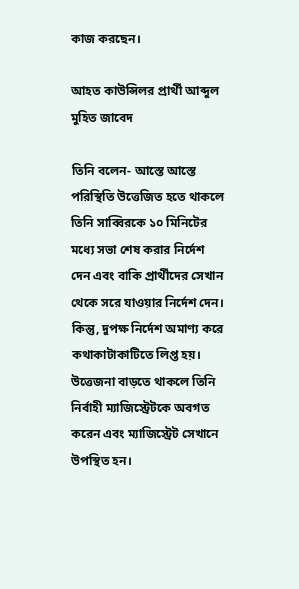কাজ করছেন।

আহত কাউন্সিলর প্রার্থী আব্দুল মুহিত জাবেদ

তিনি বলেন- আস্তে আস্তে পরিস্থিতি উত্তেজিত হতে থাকলে তিনি সাব্বিরকে ১০ মিনিটের মধ্যে সভা শেষ করার নির্দেশ দেন এবং বাকি প্রার্থীদের সেখান থেকে সরে যাওয়ার নির্দেশ দেন। কিন্তু, দুপক্ষ নির্দেশ অমাণ্য করে কথাকাটাকাটিতে লিপ্ত হয়। উত্তেজনা বাড়তে থাকলে তিনি নির্বাহী ম্যাজিস্ট্রেটকে অবগত করেন এবং ম্যাজিস্ট্রেট সেখানে উপস্থিত হন।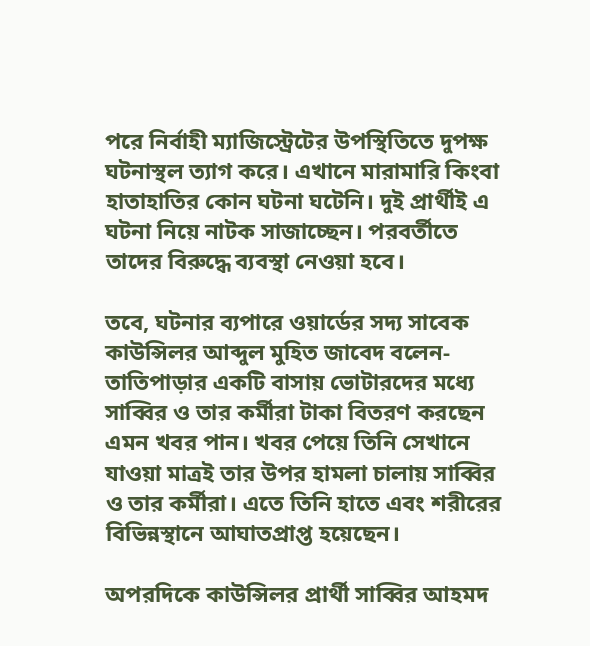পরে নির্বাহী ম্যাজিস্ট্রেটের উপস্থিতিতে দুপক্ষ ঘটনাস্থল ত্যাগ করে। এখানে মারামারি কিংবা হাতাহাতির কোন ঘটনা ঘটেনি। দুই প্রার্থীই এ ঘটনা নিয়ে নাটক সাজাচ্ছেন। পরবর্তীতে তাদের বিরুদ্ধে ব্যবস্থা নেওয়া হবে।

তবে, ঘটনার ব্যপারে ওয়ার্ডের সদ্য সাবেক কাউন্সিলর আব্দুল মুহিত জাবেদ বলেন- তাতিপাড়ার একটি বাসায় ভোটারদের মধ্যে সাব্বির ও তার কর্মীরা টাকা বিতরণ করছেন এমন খবর পান। খবর পেয়ে তিনি সেখানে যাওয়া মাত্রই তার উপর হামলা চালায় সাব্বির ও তার কর্মীরা। এতে তিনি হাতে এবং শরীরের বিভিন্নস্থানে আঘাতপ্রাপ্ত হয়েছেন।

অপরদিকে কাউন্সিলর প্রার্থী সাব্বির আহমদ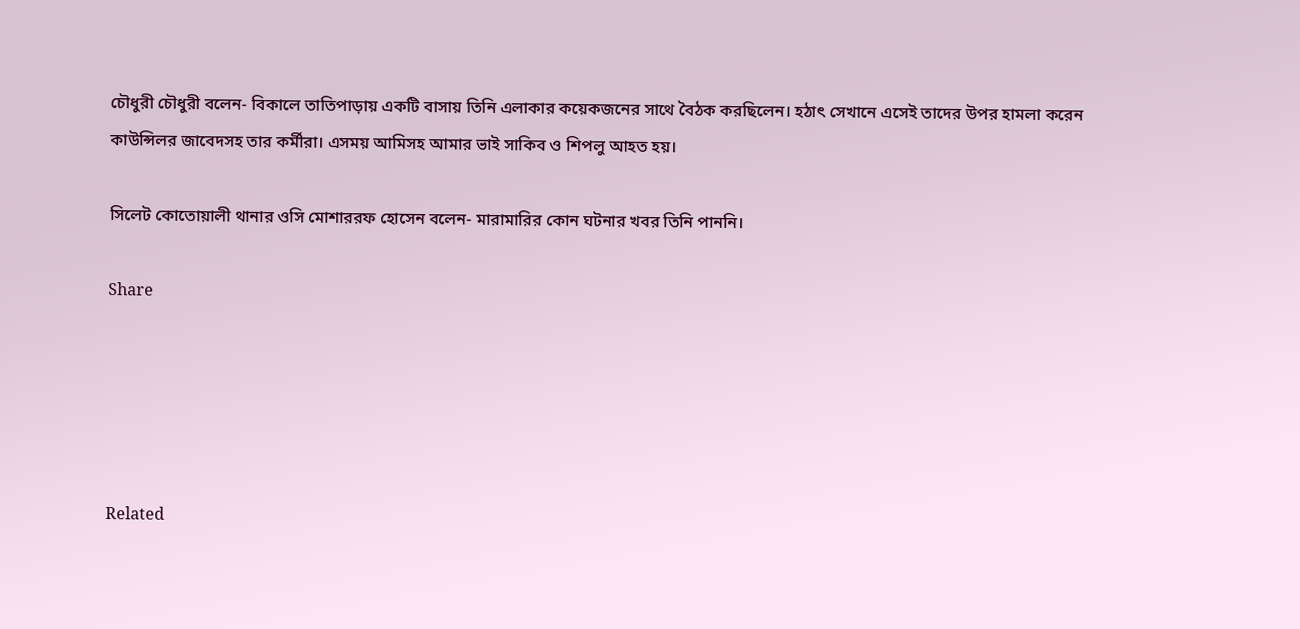চৌধুরী চৌধুরী বলেন- বিকালে তাতিপাড়ায় একটি বাসায় তিনি এলাকার কয়েকজনের সাথে বৈঠক করছিলেন। হঠাৎ সেখানে এসেই তাদের উপর হামলা করেন কাউন্সিলর জাবেদসহ তার কর্মীরা। এসময় আমিসহ আমার ভাই সাকিব ও শিপলু আহত হয়।

সিলেট কোতোয়ালী থানার ওসি মোশাররফ হোসেন বলেন- মারামারির কোন ঘটনার খবর তিনি পাননি।

Share





Related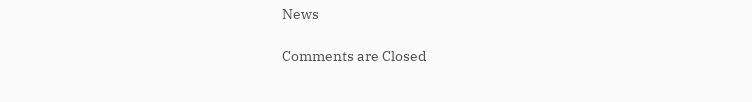News

Comments are Closed